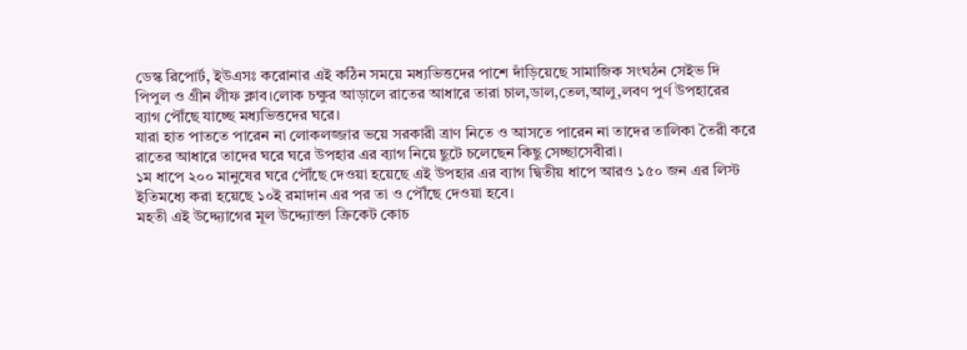ডেস্ক রিপোর্ট, ইউএসঃ করোনার এই কঠিন সময়ে মধ্যভিত্তদের পাশে দাঁড়িয়েছে সামাজিক সংঘঠন সেইভ দি পিপুল ও গ্রীন লীফ ক্লাব।লোক চক্ষুর আড়ালে রাতের আধারে তারা চাল,ডাল,তেল,আলু,লবণ পুর্ণ উপহারের ব্যাগ পৌঁছে যাচ্ছে মধ্যভিত্তদের ঘরে।
যারা হাত পাততে পারেন না লোকলজ্জার ভয়ে সরকারী ত্রাণ নিতে ও আসতে পারেন না তাদের তালিকা তৈরী করে রাতের আধারে তাদের ঘরে ঘরে উপহার এর ব্যাগ নিয়ে ছুটে চলেছেন কিছু সেচ্ছাসেবীরা।
১ম ধাপে ২০০ মানুষের ঘরে পৌঁছে দেওয়া হয়েছে এই উপহার এর ব্যাগ দ্বিতীয় ধাপে আরও ১৫০ জন এর লিস্ট ইতিমধ্যে করা হয়েছে ১০ই রমাদান এর পর তা ও পৌঁছে দেওয়া হবে।
মহতী এই উদ্দ্যোগের মূল উদ্দ্যোক্তা ক্রিকেট কোচ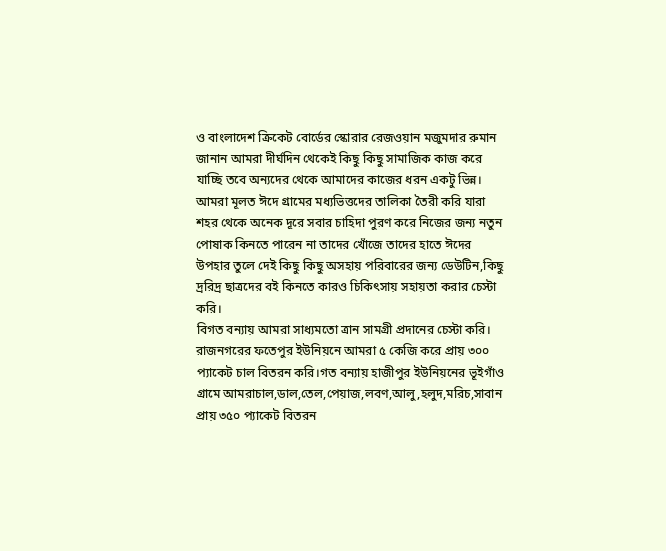ও বাংলাদেশ ক্রিকেট বোর্ডের স্কোরার রেজওয়ান মজুমদার রুমান জানান আমরা দীর্ঘদিন থেকেই কিছু কিছু সামাজিক কাজ করে যাচ্ছি তবে অন্যদের থেকে আমাদের কাজের ধরন একটু ভিন্ন।
আমরা মূলত ঈদে গ্রামের মধ্যভিত্তদের তালিকা তৈরী করি যারা শহর থেকে অনেক দূরে সবার চাহিদা পুরণ করে নিজের জন্য নতুন পোষাক কিনতে পারেন না তাদের খোঁজে তাদের হাতে ঈদের উপহার তুলে দেই কিছু কিছু অসহায় পরিবারের জন্য ডেউটিন,কিছু দ্ররিদ্র ছাত্রদের বই কিনতে কারও চিকিৎসায় সহায়তা করার চেস্টা করি।
বিগত বন্যায় আমরা সাধ্যমতো ত্রান সামগ্রী প্রদানের চেস্টা করি।
রাজনগরের ফতেপুর ইউনিয়নে আমরা ৫ কেজি করে প্রায় ৩০০ প্যাকেট চাল বিতরন করি।গত বন্যায় হাজীপুর ইউনিয়নের ভূইগাঁও গ্রামে আমরাচাল,ডাল,তেল,পেয়াজ,লবণ,আলু,হলুদ,মরিচ,সাবান প্রায় ৩৫০ প্যাকেট বিতরন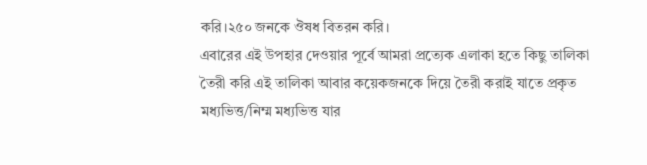করি।২৫০ জনকে ঔষধ বিতরন করি।
এবারের এই উপহার দেওয়ার পূর্বে আমরা প্রত্যেক এলাকা হতে কিছু তালিকা তৈরী করি এই তালিকা আবার কয়েকজনকে দিয়ে তৈরী করাই যাতে প্রকৃত মধ্যভিত্ত/নিম্ম মধ্যভিত্ত যার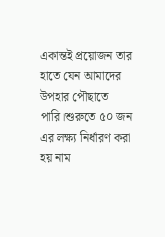একান্তই প্রয়োজন তার হাতে যেন আমাদের উপহার পৌছাতে পারি।শুরুতে ৫০ জন এর লক্ষ্য নির্ধারণ করা হয় নাম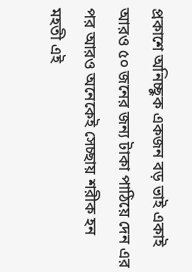প্রকাশে অনিচ্ছুক একজন বড় ভাই একাই আরও ৫০ জনের জন্য টাকা পাঠিয়ে দেন এর পর আরও অনেকেই সেচ্ছায় শরীক হন মহতী এই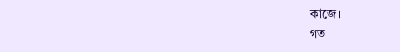কাজে।
গত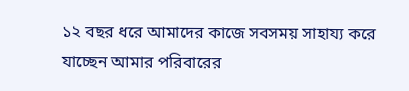১২ বছর ধরে আমাদের কাজে সবসময় সাহায্য করে যাচ্ছেন আমার পরিবারের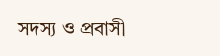সদস্য ও প্রবাসী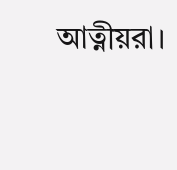আত্নীয়রা।